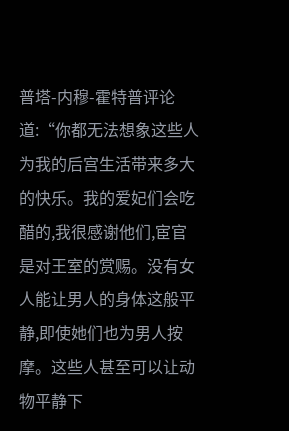普塔-内穆-霍特普评论道:“你都无法想象这些人为我的后宫生活带来多大的快乐。我的爱妃们会吃醋的,我很感谢他们,宦官是对王室的赏赐。没有女人能让男人的身体这般平静,即使她们也为男人按摩。这些人甚至可以让动物平静下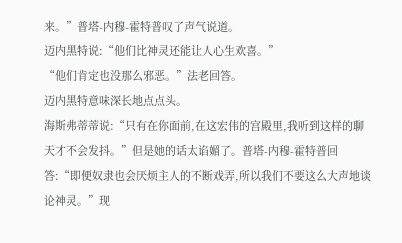来。”普塔-内穆-霍特普叹了声气说道。
迈内黑特说:“他们比神灵还能让人心生欢喜。”
“他们肯定也没那么邪恶。”法老回答。
迈内黑特意味深长地点点头。
海斯弗蒂蒂说:“只有在你面前,在这宏伟的宫殿里,我听到这样的聊天才不会发抖。”但是她的话太谄媚了。普塔-内穆-霍特普回答:“即便奴隶也会厌烦主人的不断戏弄,所以我们不要这么大声地谈论神灵。”现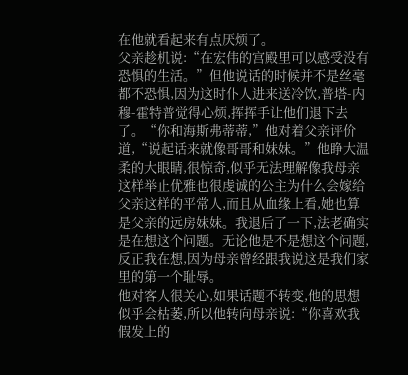在他就看起来有点厌烦了。
父亲趁机说:“在宏伟的宫殿里可以感受没有恐惧的生活。”但他说话的时候并不是丝毫都不恐惧,因为这时仆人进来送冷饮,普塔-内穆-霍特普觉得心烦,挥挥手让他们退下去了。“你和海斯弗蒂蒂,”他对着父亲评价道,“说起话来就像哥哥和妹妹。”他睁大温柔的大眼睛,很惊奇,似乎无法理解像我母亲这样举止优雅也很虔诚的公主为什么会嫁给父亲这样的平常人,而且从血缘上看,她也算是父亲的远房妹妹。我退后了一下,法老确实是在想这个问题。无论他是不是想这个问题,反正我在想,因为母亲曾经跟我说这是我们家里的第一个耻辱。
他对客人很关心,如果话题不转变,他的思想似乎会枯萎,所以他转向母亲说:“你喜欢我假发上的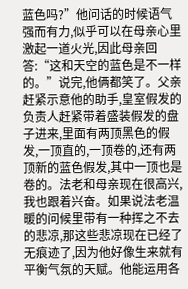蓝色吗?”他问话的时候语气强而有力,似乎可以在母亲心里激起一道火光,因此母亲回答:“这和天空的蓝色是不一样的。”说完,他俩都笑了。父亲赶紧示意他的助手,皇室假发的负责人赶紧带着盛装假发的盘子进来,里面有两顶黑色的假发,一顶直的,一顶卷的,还有两顶新的蓝色假发,其中一顶也是卷的。法老和母亲现在很高兴,我也跟着兴奋。如果说法老温暖的问候里带有一种挥之不去的悲凉,那这些悲凉现在已经了无痕迹了,因为他好像生来就有平衡气氛的天赋。他能运用各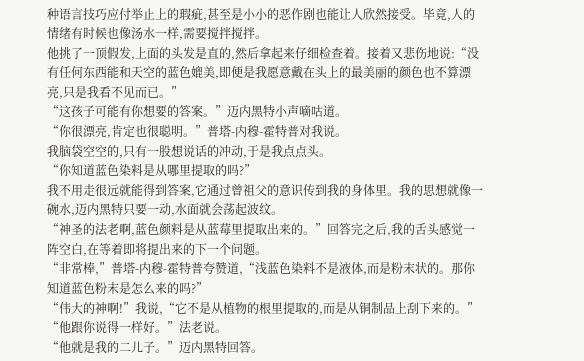种语言技巧应付举止上的瑕疵,甚至是小小的恶作剧也能让人欣然接受。毕竟,人的情绪有时候也像汤水一样,需要搅拌搅拌。
他挑了一顶假发,上面的头发是直的,然后拿起来仔细检查着。接着又悲伤地说:“没有任何东西能和天空的蓝色媲美,即便是我愿意戴在头上的最美丽的颜色也不算漂亮,只是我看不见而已。”
“这孩子可能有你想要的答案。”迈内黑特小声嘀咕道。
“你很漂亮,肯定也很聪明。”普塔-内穆-霍特普对我说。
我脑袋空空的,只有一股想说话的冲动,于是我点点头。
“你知道蓝色染料是从哪里提取的吗?”
我不用走很远就能得到答案,它通过曾祖父的意识传到我的身体里。我的思想就像一碗水,迈内黑特只要一动,水面就会荡起波纹。
“神圣的法老啊,蓝色颜料是从蓝莓里提取出来的。”回答完之后,我的舌头感觉一阵空白,在等着即将提出来的下一个问题。
“非常棒,”普塔-内穆-霍特普夸赞道,“浅蓝色染料不是液体,而是粉末状的。那你知道蓝色粉末是怎么来的吗?”
“伟大的神啊!”我说,“它不是从植物的根里提取的,而是从铜制品上刮下来的。”
“他跟你说得一样好。”法老说。
“他就是我的二儿子。”迈内黑特回答。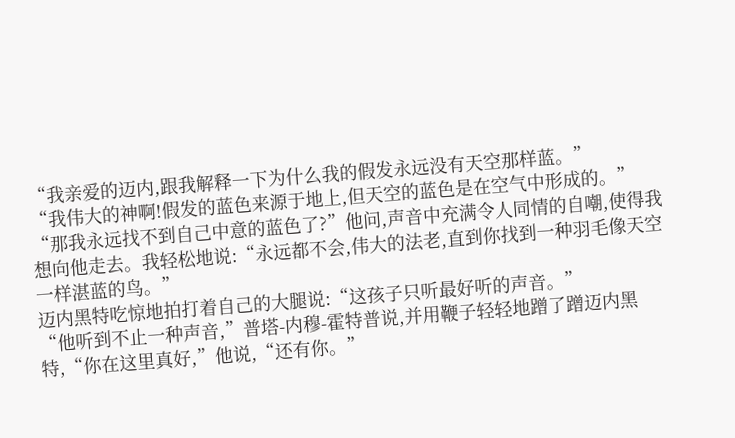“我亲爱的迈内,跟我解释一下为什么我的假发永远没有天空那样蓝。”
“我伟大的神啊!假发的蓝色来源于地上,但天空的蓝色是在空气中形成的。”
“那我永远找不到自己中意的蓝色了?”他问,声音中充满令人同情的自嘲,使得我想向他走去。我轻松地说:“永远都不会,伟大的法老,直到你找到一种羽毛像天空一样湛蓝的鸟。”
迈内黑特吃惊地拍打着自己的大腿说:“这孩子只听最好听的声音。”
“他听到不止一种声音,”普塔-内穆-霍特普说,并用鞭子轻轻地蹭了蹭迈内黑特,“你在这里真好,”他说,“还有你。”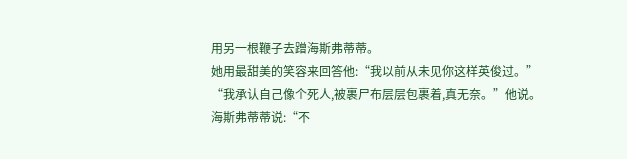用另一根鞭子去蹭海斯弗蒂蒂。
她用最甜美的笑容来回答他:“我以前从未见你这样英俊过。”
“我承认自己像个死人,被裹尸布层层包裹着,真无奈。”他说。
海斯弗蒂蒂说:“不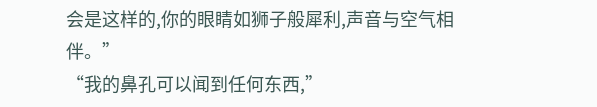会是这样的,你的眼睛如狮子般犀利,声音与空气相伴。”
“我的鼻孔可以闻到任何东西,”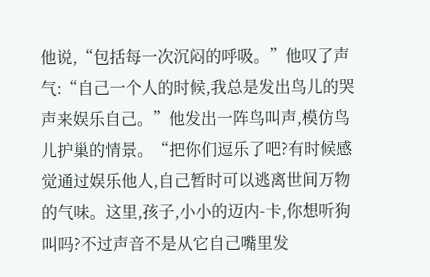他说,“包括每一次沉闷的呼吸。”他叹了声气:“自己一个人的时候,我总是发出鸟儿的哭声来娱乐自己。”他发出一阵鸟叫声,模仿鸟儿护巢的情景。“把你们逗乐了吧?有时候感觉通过娱乐他人,自己暂时可以逃离世间万物的气味。这里,孩子,小小的迈内-卡,你想听狗叫吗?不过声音不是从它自己嘴里发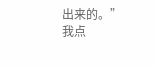出来的。”
我点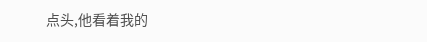点头,他看着我的